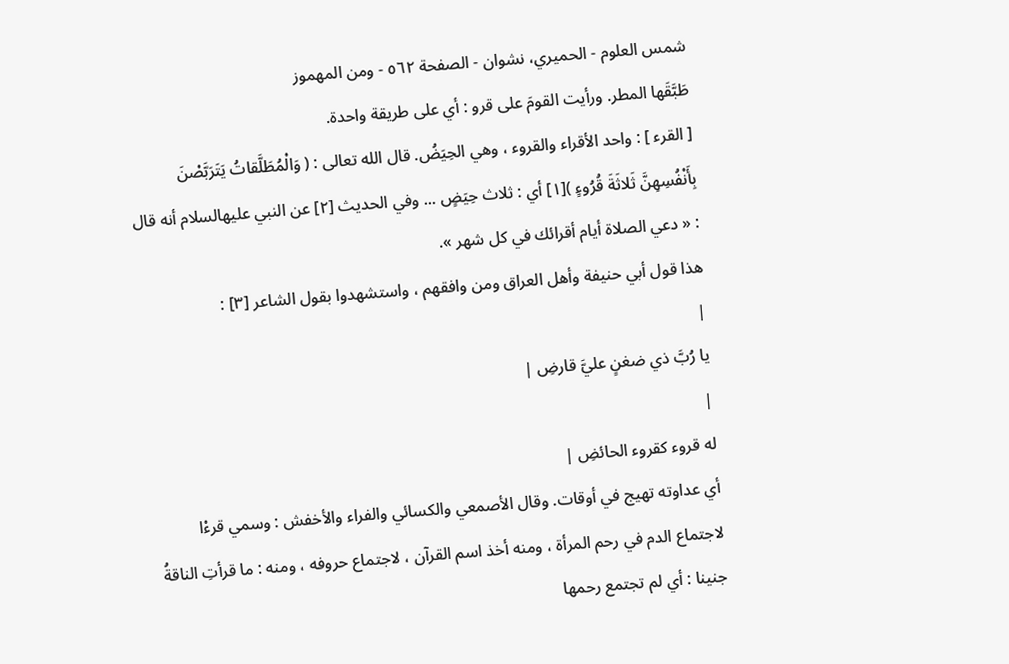شمس العلوم - الحميري، نشوان - الصفحة ٥٦٢ - ومن المهموز
طَبَّقَها المطر. ورأيت القومَ على قرو : أي على طريقة واحدة.
[ القرء ] : واحد الأقراء والقروء ، وهي الحِيَضُ. قال الله تعالى : ( وَالْمُطَلَّقاتُ يَتَرَبَّصْنَ بِأَنْفُسِهِنَّ ثَلاثَةَ قُرُوءٍ )[١] أي : ثلاث حِيَضٍ ... وفي الحديث [٢] عن النبي عليهالسلام أنه قال : « دعي الصلاة أيام أقرائك في كل شهر ».
هذا قول أبي حنيفة وأهل العراق ومن وافقهم ، واستشهدوا بقول الشاعر [٣] :
|
يا رُبَّ ذي ضغنٍ عليَّ قارضِ |
|
له قروء كقروء الحائضِ |
أي عداوته تهيج في أوقات. وقال الأصمعي والكسائي والفراء والأخفش : وسمي قرءْا لاجتماع الدم في رحم المرأة ، ومنه أخذ اسم القرآن ، لاجتماع حروفه ، ومنه : ما قرأتِ الناقةُ جنينا : أي لم تجتمع رحمها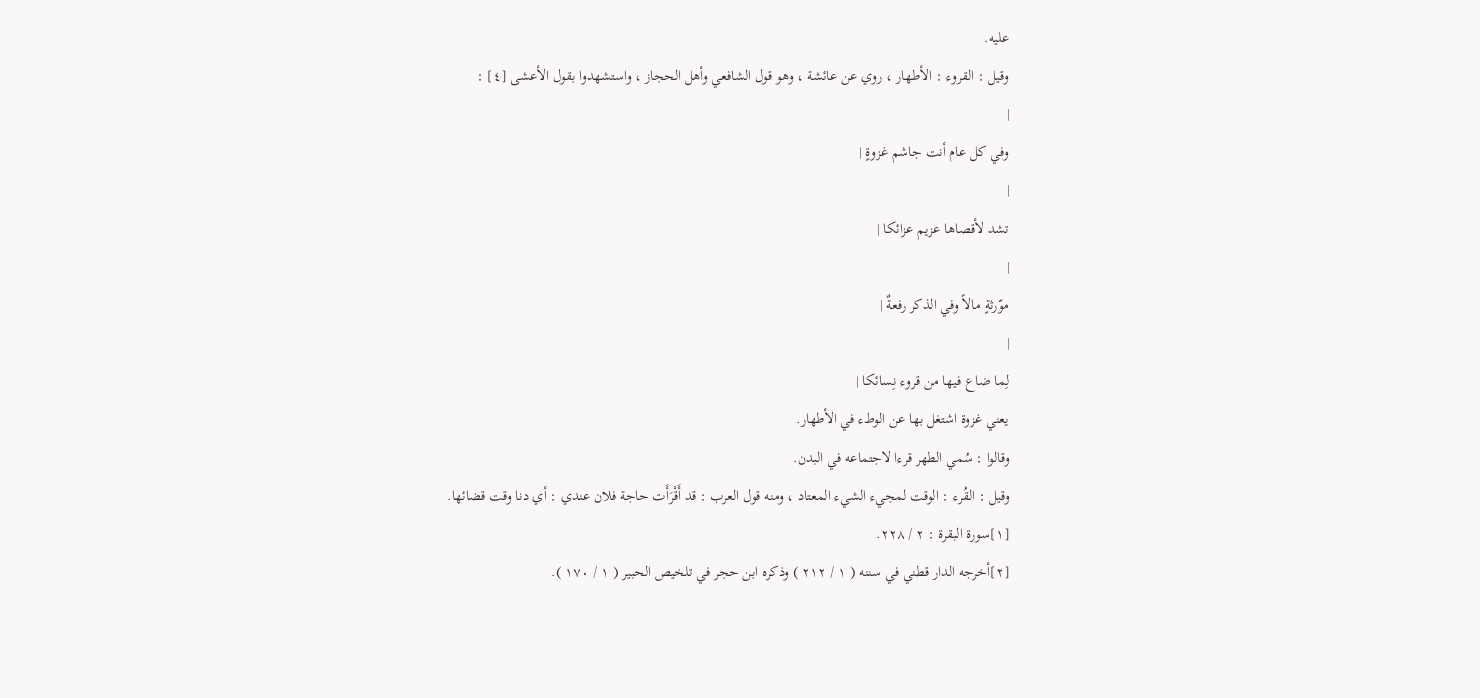عليه.
وقيل : القروء : الأطهار ، روي عن عائشة ، وهو قول الشافعي وأهل الحجاز ، واستشهدوا بقول الأعشى [٤] :
|
وفي كل عام أنت جاشم غزوةٍ |
|
تشد لأقصاها عزيم عزائكا |
|
موّرثةٍ مالاً وفي الذكر رفعةٌ |
|
لِما ضاع فيها من قروء نِسائكا |
يعني غزوة اشتغل بها عن الوطء في الأطهار.
وقالوا : سُمي الطهر قرءا لاجتماعه في البدن.
وقيل : القُرء : الوقت لمجيء الشيء المعتاد ، ومنه قول العرب : قد أَقْرَأَت حاجة فلان عندي : أي دنا وقت قضائها.
[١]سورة البقرة : ٢ / ٢٢٨.
[٢]أخرجه الدار قطني في سننه ( ١ / ٢١٢ ) وذكره ابن حجر في تلخيص الحبير ( ١ / ١٧٠ ).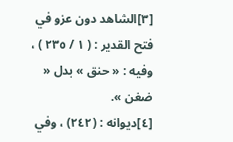[٣]الشاهد دون عزو في فتح القدير : ( ١ / ٢٣٥ ) ، وفيه : « حنق » بدل « ضغن ».
[٤]ديوانه : (٢٤٢) ، وفي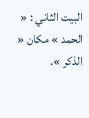البيت الثاني : « الحمد » مكان « الذكر ».